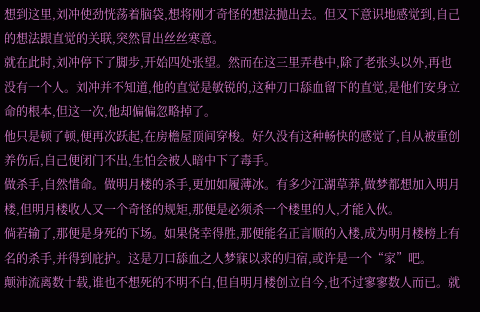想到这里,刘冲使劲恍荡着脑袋,想将刚才奇怪的想法抛出去。但又下意识地感觉到,自己的想法跟直觉的关联,突然冒出丝丝寒意。
就在此时,刘冲停下了脚步,开始四处张望。然而在这三里弄巷中,除了老张头以外,再也没有一个人。刘冲并不知道,他的直觉是敏锐的,这种刀口舔血留下的直觉,是他们安身立命的根本,但这一次,他却偏偏忽略掉了。
他只是顿了顿,便再次跃起,在房檐屋顶间穿梭。好久没有这种畅快的感觉了,自从被重创养伤后,自己便闭门不出,生怕会被人暗中下了毒手。
做杀手,自然惜命。做明月楼的杀手,更加如履薄冰。有多少江湖草莽,做梦都想加入明月楼,但明月楼收人又一个奇怪的规矩,那便是必须杀一个楼里的人,才能入伙。
倘若输了,那便是身死的下场。如果侥幸得胜,那便能名正言顺的入楼,成为明月楼榜上有名的杀手,并得到庇护。这是刀口舔血之人梦寐以求的归宿,或许是一个“家”吧。
颠沛流离数十载,谁也不想死的不明不白,但自明月楼创立自今,也不过寥寥数人而已。就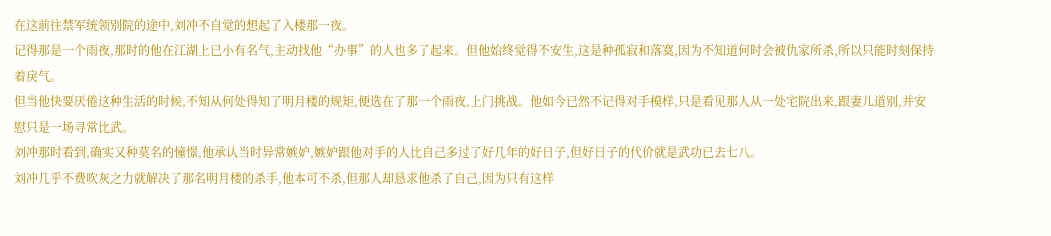在这前往禁军统领别院的途中,刘冲不自觉的想起了入楼那一夜。
记得那是一个雨夜,那时的他在江湖上已小有名气,主动找他“办事”的人也多了起来。但他始终觉得不安生,这是种孤寂和落寞,因为不知道何时会被仇家所杀,所以只能时刻保持着戾气。
但当他快要厌倦这种生活的时候,不知从何处得知了明月楼的规矩,便选在了那一个雨夜,上门挑战。他如今已然不记得对手模样,只是看见那人从一处宅院出来,跟妻儿道别,并安慰只是一场寻常比武。
刘冲那时看到,确实又种莫名的憧憬,他承认当时异常嫉妒,嫉妒跟他对手的人比自己多过了好几年的好日子,但好日子的代价就是武功已去七八。
刘冲几乎不费吹灰之力就解决了那名明月楼的杀手,他本可不杀,但那人却恳求他杀了自己,因为只有这样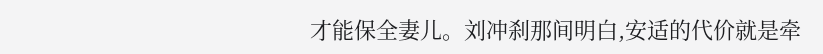才能保全妻儿。刘冲刹那间明白,安适的代价就是牵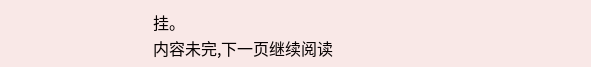挂。
内容未完,下一页继续阅读